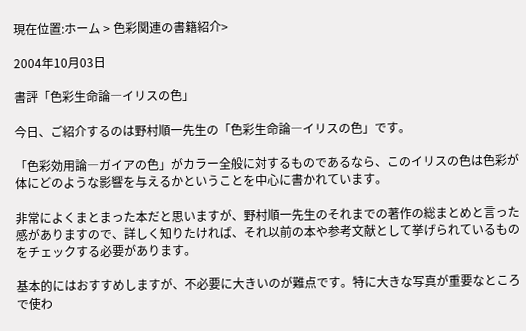現在位置:ホーム > 色彩関連の書籍紹介>

2004年10月03日

書評「色彩生命論―イリスの色」

今日、ご紹介するのは野村順一先生の「色彩生命論―イリスの色」です。

「色彩効用論―ガイアの色」がカラー全般に対するものであるなら、このイリスの色は色彩が体にどのような影響を与えるかということを中心に書かれています。

非常によくまとまった本だと思いますが、野村順一先生のそれまでの著作の総まとめと言った感がありますので、詳しく知りたければ、それ以前の本や参考文献として挙げられているものをチェックする必要があります。

基本的にはおすすめしますが、不必要に大きいのが難点です。特に大きな写真が重要なところで使わ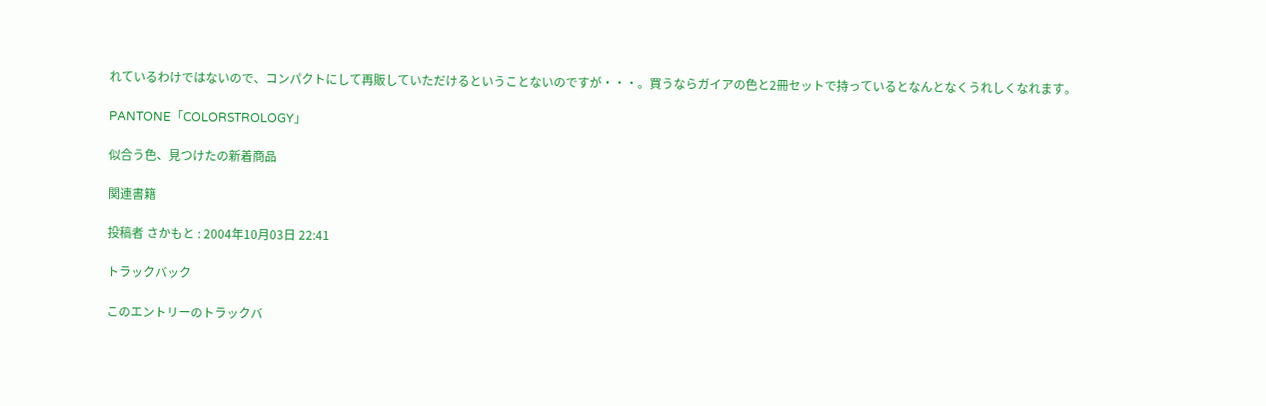れているわけではないので、コンパクトにして再販していただけるということないのですが・・・。買うならガイアの色と2冊セットで持っているとなんとなくうれしくなれます。

PANTONE「COLORSTROLOGY」

似合う色、見つけたの新着商品

関連書籍

投稿者 さかもと : 2004年10月03日 22:41

トラックバック

このエントリーのトラックバ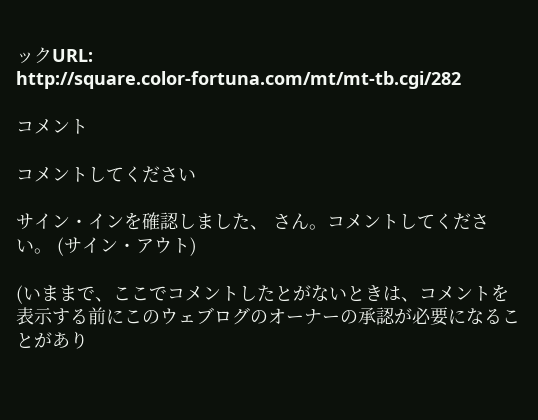ックURL:
http://square.color-fortuna.com/mt/mt-tb.cgi/282

コメント

コメントしてください

サイン・インを確認しました、 さん。コメントしてください。 (サイン・アウト)

(いままで、ここでコメントしたとがないときは、コメントを表示する前にこのウェブログのオーナーの承認が必要になることがあり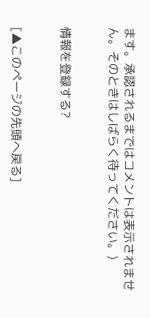ます。承認されるまではコメントは表示されません。そのときはしばらく待ってください。)


情報を登録する?


[▲このページの先頭へ戻る]